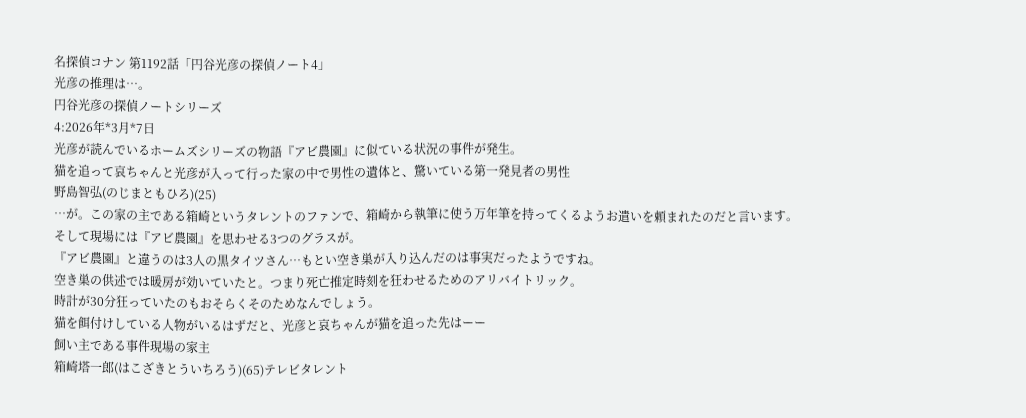名探偵コナン 第1192話「円谷光彦の探偵ノート4」
光彦の推理は…。
円谷光彦の探偵ノートシリーズ
4:2026年*3月*7日
光彦が読んでいるホームズシリーズの物語『アビ農園』に似ている状況の事件が発生。
猫を追って哀ちゃんと光彦が入って行った家の中で男性の遺体と、驚いている第一発見者の男性
野島智弘(のじまともひろ)(25)
…が。この家の主である箱崎というタレントのファンで、箱崎から執筆に使う万年筆を持ってくるようお遣いを頼まれたのだと言います。
そして現場には『アビ農園』を思わせる3つのグラスが。
『アビ農園』と違うのは3人の黒タイツさん…もとい空き巣が入り込んだのは事実だったようですね。
空き巣の供述では暖房が効いていたと。つまり死亡推定時刻を狂わせるためのアリバイトリック。
時計が30分狂っていたのもおそらくそのためなんでしょう。
猫を餌付けしている人物がいるはずだと、光彦と哀ちゃんが猫を追った先はーー
飼い主である事件現場の家主
箱崎塔一郎(はこざきとういちろう)(65)テレビタレント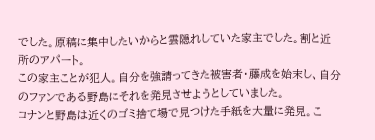でした。原稿に集中したいからと雲隠れしていた家主でした。割と近所のアパート。
この家主ことが犯人。自分を強請ってきた被害者・藤成を始末し、自分のファンである野島にそれを発見させようとしていました。
コナンと野島は近くのゴミ捨て場で見つけた手紙を大量に発見。こ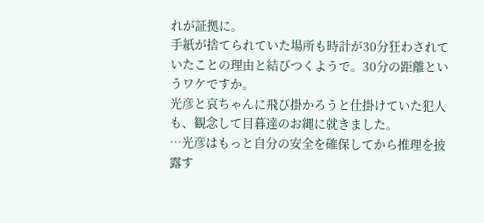れが証拠に。
手紙が捨てられていた場所も時計が30分狂わされていたことの理由と結びつくようで。30分の距離というワケですか。
光彦と哀ちゃんに飛び掛かろうと仕掛けていた犯人も、観念して目暮達のお縄に就きました。
…光彦はもっと自分の安全を確保してから推理を披露す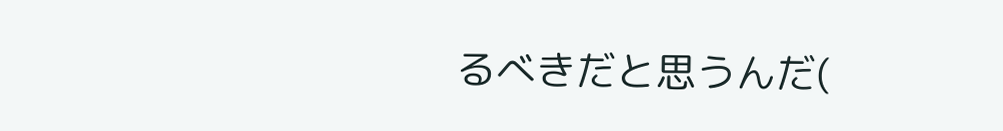るべきだと思うんだ(